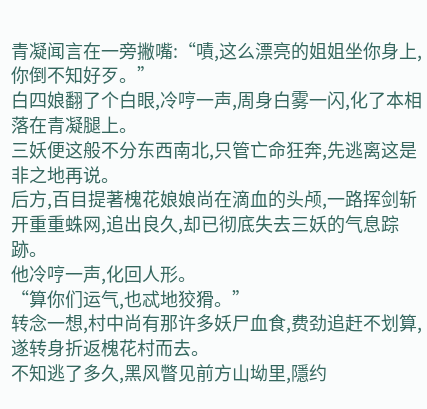青凝闻言在一旁撇嘴:“嘖,这么漂亮的姐姐坐你身上,你倒不知好歹。”
白四娘翻了个白眼,冷哼一声,周身白雾一闪,化了本相落在青凝腿上。
三妖便这般不分东西南北,只管亡命狂奔,先逃离这是非之地再说。
后方,百目提著槐花娘娘尚在滴血的头颅,一路挥剑斩开重重蛛网,追出良久,却已彻底失去三妖的气息踪跡。
他冷哼一声,化回人形。
“算你们运气,也忒地狡猾。”
转念一想,村中尚有那许多妖尸血食,费劲追赶不划算,遂转身折返槐花村而去。
不知逃了多久,黑风瞥见前方山坳里,隱约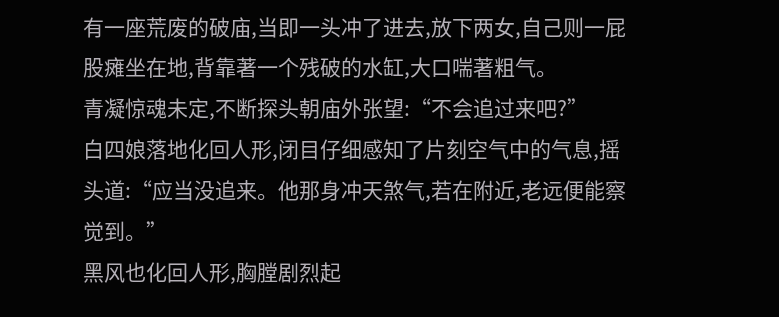有一座荒废的破庙,当即一头冲了进去,放下两女,自己则一屁股瘫坐在地,背靠著一个残破的水缸,大口喘著粗气。
青凝惊魂未定,不断探头朝庙外张望:“不会追过来吧?”
白四娘落地化回人形,闭目仔细感知了片刻空气中的气息,摇头道:“应当没追来。他那身冲天煞气,若在附近,老远便能察觉到。”
黑风也化回人形,胸膛剧烈起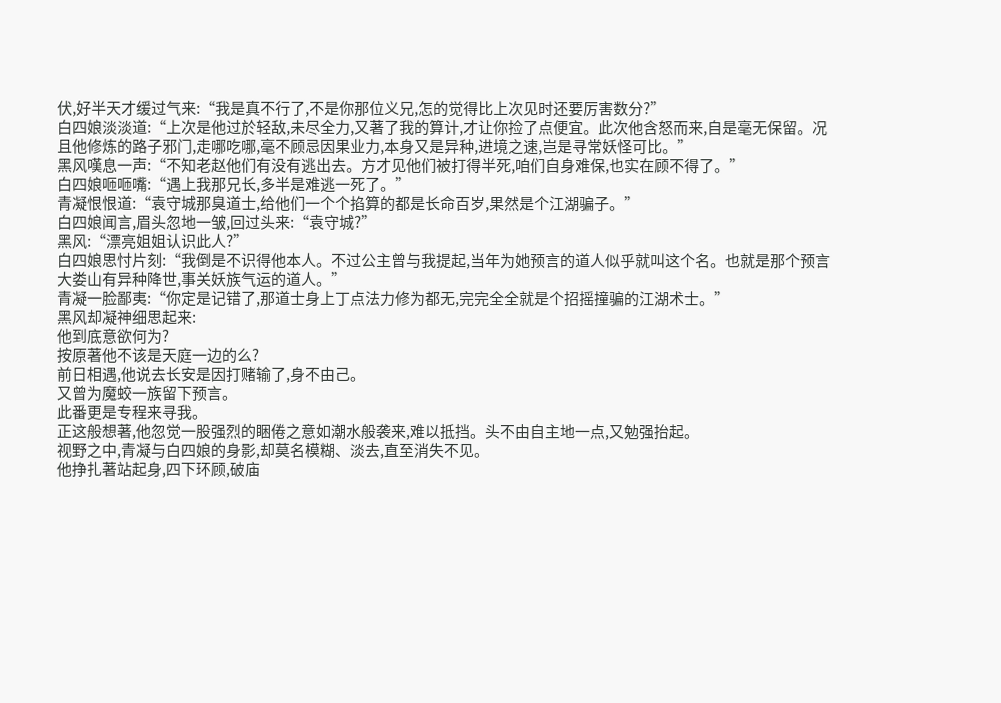伏,好半天才缓过气来:“我是真不行了,不是你那位义兄,怎的觉得比上次见时还要厉害数分?”
白四娘淡淡道:“上次是他过於轻敌,未尽全力,又著了我的算计,才让你捡了点便宜。此次他含怒而来,自是毫无保留。况且他修炼的路子邪门,走哪吃哪,毫不顾忌因果业力,本身又是异种,进境之速,岂是寻常妖怪可比。”
黑风嘆息一声:“不知老赵他们有没有逃出去。方才见他们被打得半死,咱们自身难保,也实在顾不得了。”
白四娘咂咂嘴:“遇上我那兄长,多半是难逃一死了。”
青凝恨恨道:“袁守城那臭道士,给他们一个个掐算的都是长命百岁,果然是个江湖骗子。”
白四娘闻言,眉头忽地一皱,回过头来:“袁守城?”
黑风:“漂亮姐姐认识此人?”
白四娘思忖片刻:“我倒是不识得他本人。不过公主曾与我提起,当年为她预言的道人似乎就叫这个名。也就是那个预言大娄山有异种降世,事关妖族气运的道人。”
青凝一脸鄙夷:“你定是记错了,那道士身上丁点法力修为都无,完完全全就是个招摇撞骗的江湖术士。”
黑风却凝神细思起来:
他到底意欲何为?
按原著他不该是天庭一边的么?
前日相遇,他说去长安是因打赌输了,身不由己。
又曾为魔蛟一族留下预言。
此番更是专程来寻我。
正这般想著,他忽觉一股强烈的睏倦之意如潮水般袭来,难以抵挡。头不由自主地一点,又勉强抬起。
视野之中,青凝与白四娘的身影,却莫名模糊、淡去,直至消失不见。
他挣扎著站起身,四下环顾,破庙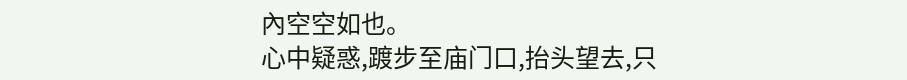內空空如也。
心中疑惑,踱步至庙门口,抬头望去,只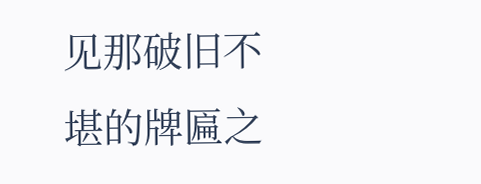见那破旧不堪的牌匾之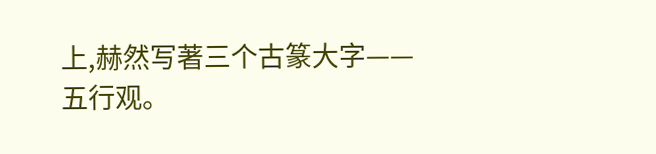上,赫然写著三个古篆大字——
五行观。